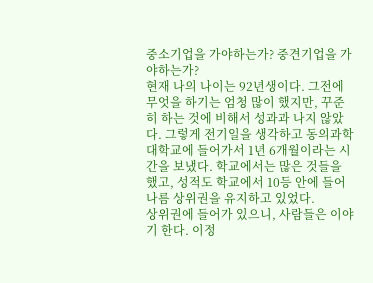중소기업을 가야하는가? 중견기업을 가야하는가?
현재 나의 나이는 92년생이다. 그전에 무엇을 하기는 엄청 많이 했지만, 꾸준히 하는 것에 비해서 성과과 나지 않았다. 그렇게 전기일을 생각하고 동의과학대학교에 들어가서 1년 6개월이라는 시간을 보냈다. 학교에서는 많은 것들을 했고, 성적도 학교에서 10등 안에 들어 나름 상위권을 유지하고 있었다.
상위권에 들어가 있으니, 사람들은 이야기 한다. 이정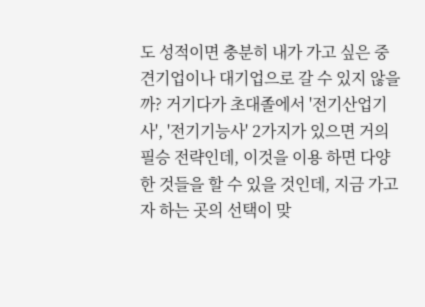도 성적이면 충분히 내가 가고 싶은 중견기업이나 대기업으로 갈 수 있지 않을까? 거기다가 초대졸에서 '전기산업기사', '전기기능사' 2가지가 있으면 거의 필승 전략인데, 이것을 이용 하면 다양한 것들을 할 수 있을 것인데, 지금 가고자 하는 곳의 선택이 맞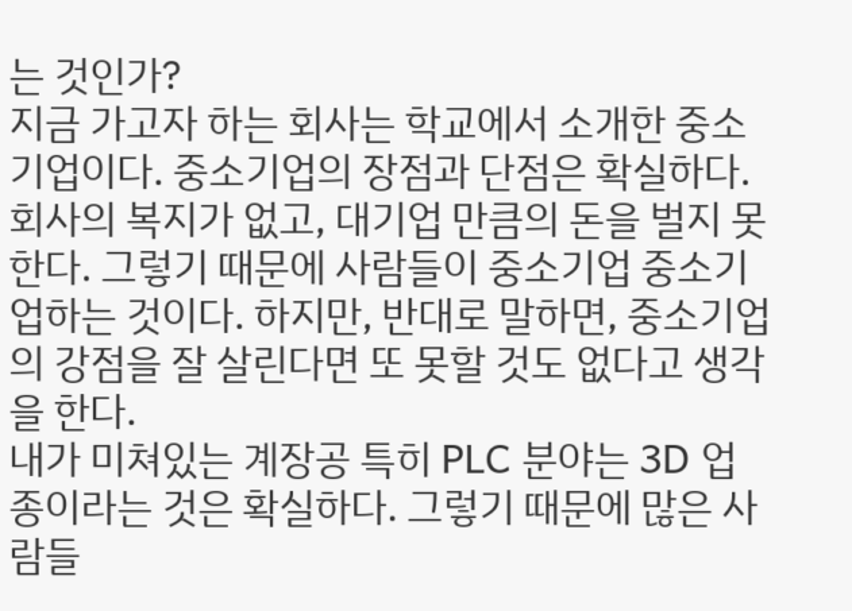는 것인가?
지금 가고자 하는 회사는 학교에서 소개한 중소기업이다. 중소기업의 장점과 단점은 확실하다. 회사의 복지가 없고, 대기업 만큼의 돈을 벌지 못한다. 그렇기 때문에 사람들이 중소기업 중소기업하는 것이다. 하지만, 반대로 말하면, 중소기업의 강점을 잘 살린다면 또 못할 것도 없다고 생각을 한다.
내가 미쳐있는 계장공 특히 PLC 분야는 3D 업종이라는 것은 확실하다. 그렇기 때문에 많은 사람들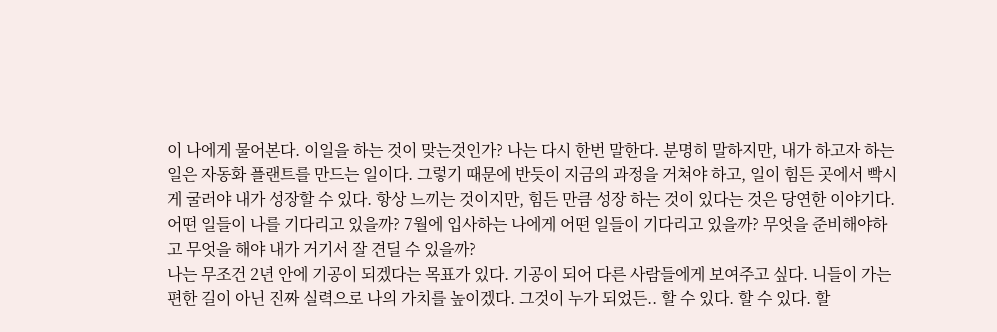이 나에게 물어본다. 이일을 하는 것이 맞는것인가? 나는 다시 한번 말한다. 분명히 말하지만, 내가 하고자 하는 일은 자동화 플랜트를 만드는 일이다. 그렇기 때문에 반듯이 지금의 과정을 거쳐야 하고, 일이 힘든 곳에서 빡시게 굴러야 내가 성장할 수 있다. 항상 느끼는 것이지만, 힘든 만큼 성장 하는 것이 있다는 것은 당연한 이야기다.
어떤 일들이 나를 기다리고 있을까? 7월에 입사하는 나에게 어떤 일들이 기다리고 있을까? 무엇을 준비해야하고 무엇을 해야 내가 거기서 잘 견딜 수 있을까?
나는 무조건 2년 안에 기공이 되겠다는 목표가 있다. 기공이 되어 다른 사람들에게 보여주고 싶다. 니들이 가는 편한 길이 아닌 진짜 실력으로 나의 가치를 높이겠다. 그것이 누가 되었든.. 할 수 있다. 할 수 있다. 할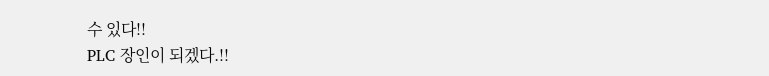수 있다!!
PLC 장인이 되겠다.!!